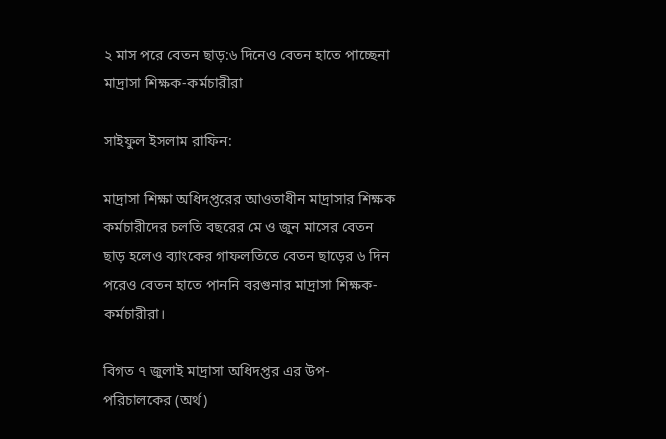২ মাস পরে বেতন ছাড়:৬ দিনেও বেতন হাতে পাচ্ছেনা মাদ্রাসা শিক্ষক-কর্মচারীরা

সাইফুল ইসলাম রাফিন:

মাদ্রাসা শিক্ষা অধিদপ্তরের আওতাধীন মাদ্রাসার শিক্ষক কর্মচারীদের চলতি বছরের মে ও জুন মাসের বেতন ছাড় হলেও ব্যাংকের গাফলতিতে বেতন ছাড়ের ৬ দিন পরেও বেতন হাতে পাননি বরগুনার মাদ্রাসা শিক্ষক-কর্মচারীরা।

বিগত ৭ জুলাই মাদ্রাসা অধিদপ্তর এর উপ-পরিচালকের (অর্থ)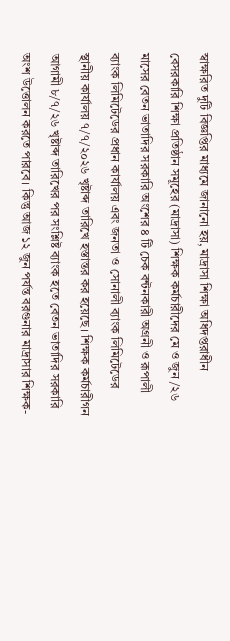স্বাক্ষরিত দুটি বিজ্ঞপ্তির মাধ্যমে জানানো হয়, মাদ্রাসা শিক্ষা অধিদপ্তরাধীন বেসরকারি শিক্ষা প্রতিষ্ঠান সমূহের (মাদ্রাসা) শিক্ষক কর্মচারীদের মে ও জুন /২৬ মাসের বেতন ভাতাদির সরকারি অংশের ৪ টি চেক বন্টনকারী অগ্রনী ও রূপালী ব্যাংক লিমিটেডের প্রধান কার্যালয় এবং জনতা ও সোনালী ব্যাংক লিমিটেডের স্থানীয় কার্যালয় ৭/৭/২০২৬ খৃষ্টাব্দ তারিখে হস্তান্তর কর হয়েছে। শিক্ষক কর্মচারীগন আগামী ৮/৭/২৬ খৃষ্টাব্দ তারিখের পর সংশ্লিষ্ট ব্যাংক হতে বেতন ভাতাদির সরকারি অংশ উত্তোলন করতে পারবে। কিন্তু আজ ১২ জুন পর্যন্ত বরগুনার মাদ্রাসার শিক্ষক-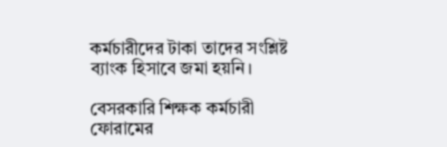কর্মচারীদের টাকা তাদের সংশ্লিষ্ট ব্যাংক হিসাবে জমা হয়নি।

বেসরকারি শিক্ষক কর্মচারী ফোরামের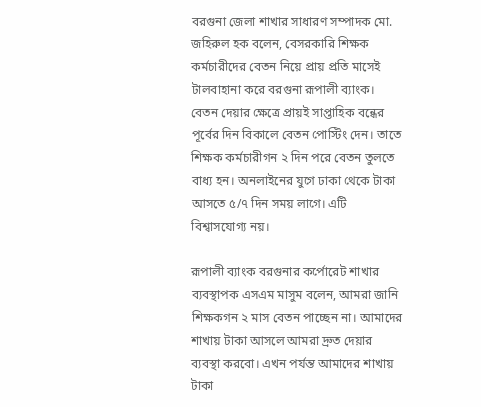বরগুনা জেলা শাখার সাধারণ সম্পাদক মো. জহিরুল হক বলেন, বেসরকারি শিক্ষক কর্মচারীদের বেতন নিয়ে প্রায় প্রতি মাসেই টালবাহানা করে বরগুনা রূপালী ব্যাংক। বেতন দেয়ার ক্ষেত্রে প্রায়ই সাপ্তাহিক বন্ধের পূর্বের দিন বিকালে বেতন পোস্টিং দেন। তাতে শিক্ষক কর্মচারীগন ২ দিন পরে বেতন তুলতে বাধ্য হন। অনলাইনের যুগে ঢাকা থেকে টাকা আসতে ৫/৭ দিন সময় লাগে। এটি বিশ্বাসযোগ্য নয়।

রূপালী ব্যাংক বরগুনার কর্পোরেট শাখার ব্যবস্থাপক এসএম মাসুম বলেন, আমরা জানি শিক্ষকগন ২ মাস বেতন পাচ্ছেন না। আমাদের শাখায় টাকা আসলে আমরা দ্রুত দেয়ার ব্যবস্থা করবো। এখন পর্যন্ত আমাদের শাখায় টাকা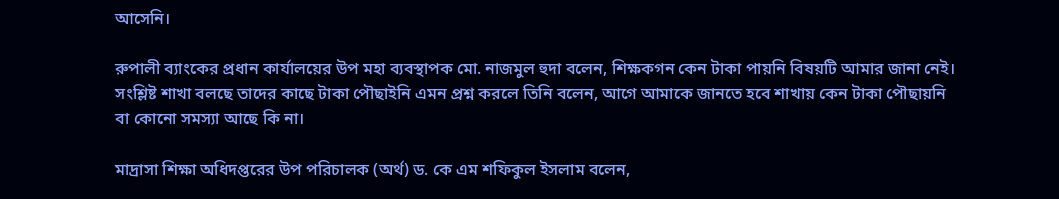আসেনি।

রুপালী ব্যাংকের প্রধান কার্যালয়ের উপ মহা ব্যবস্থাপক মো. নাজমুল হুদা বলেন, শিক্ষকগন কেন টাকা পায়নি বিষয়টি আমার জানা নেই। সংশ্লিষ্ট শাখা বলছে তাদের কাছে টাকা পৌছাইনি এমন প্রশ্ন করলে তিনি বলেন, আগে আমাকে জানতে হবে শাখায় কেন টাকা পৌছায়নি বা কোনো সমস্যা আছে কি না।

মাদ্রাসা শিক্ষা অধিদপ্তরের উপ পরিচালক (অর্থ) ড. কে এম শফিকুল ইসলাম বলেন,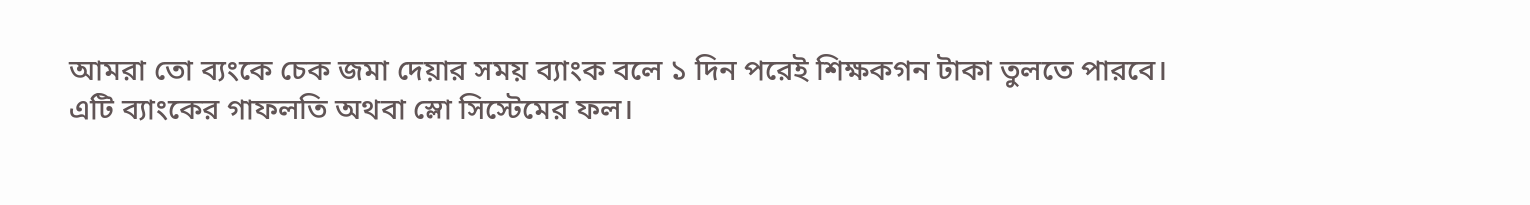আমরা তো ব্যংকে চেক জমা দেয়ার সময় ব্যাংক বলে ১ দিন পরেই শিক্ষকগন টাকা তুলতে পারবে। এটি ব্যাংকের গাফলতি অথবা স্লো সিস্টেমের ফল।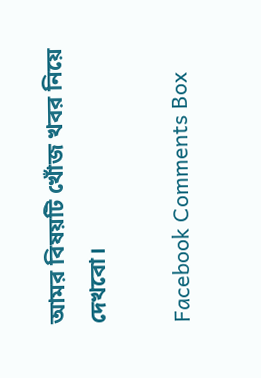আমর বিষয়টি খোঁজ খবর নিয়ে দেখবো।

Facebook Comments Box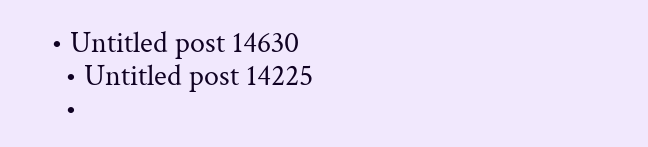• Untitled post 14630
  • Untitled post 14225
  •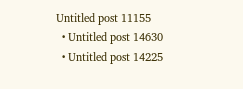Untitled post 11155
  • Untitled post 14630
  • Untitled post 14225